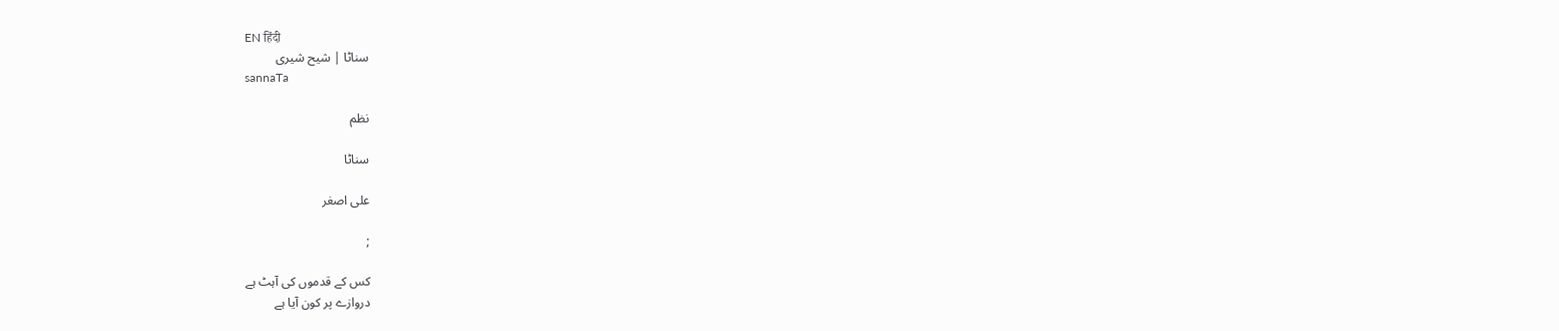EN हिंदी
سناٹا | شیح شیری
sannaTa

نظم

سناٹا

علی اصغر

;

کس کے قدموں کی آہٹ ہے
دروازے پر کون آیا ہے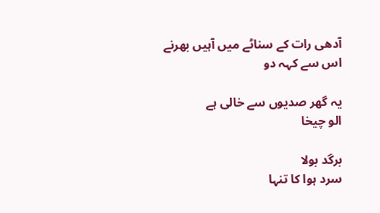آدھی رات کے سناٹے میں آہیں بھرنے
اس سے کہہ دو

یہ گھر صدیوں سے خالی ہے
الو چیخا

برگد بولا
سرد ہوا کا تنہا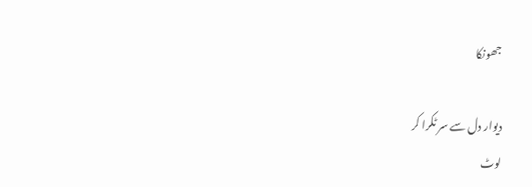جھونکا

دیوار دل سے سر ٹکرا کر
لوٹ